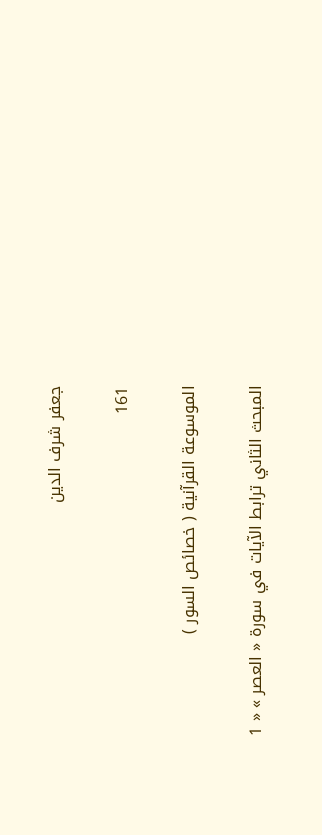جعفر شرف الدين

161

الموسوعة القرآنية ( خصائص السور )

المبحث الثاني ترابط الآيات في سورة « العصر » « 1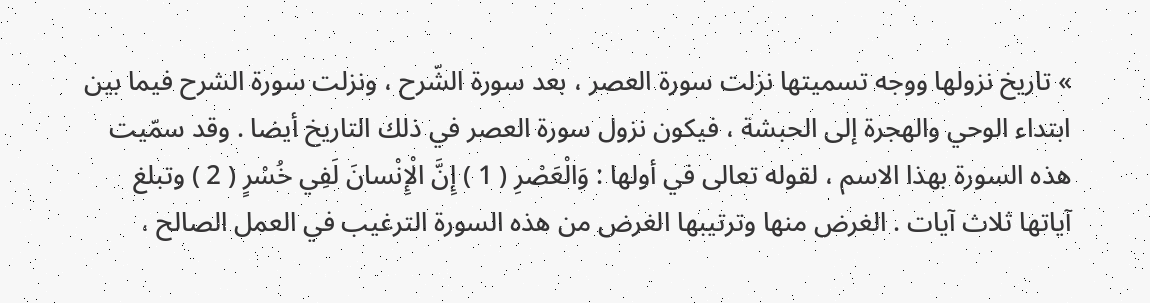» تاريخ نزولها ووجه تسميتها نزلت سورة العصر ، بعد سورة الشّرح ، ونزلت سورة الشرح فيما بين ابتداء الوحي والهجرة إلى الحبشة ، فيكون نزول سورة العصر في ذلك التاريخ أيضا . وقد سمّيت هذه السورة بهذا الاسم ، لقوله تعالى في أولها : وَالْعَصْرِ ( 1 ) إِنَّ الْإِنْسانَ لَفِي خُسْرٍ ( 2 ) وتبلغ آياتها ثلاث آيات . الغرض منها وترتيبها الغرض من هذه السورة الترغيب في العمل الصالح ،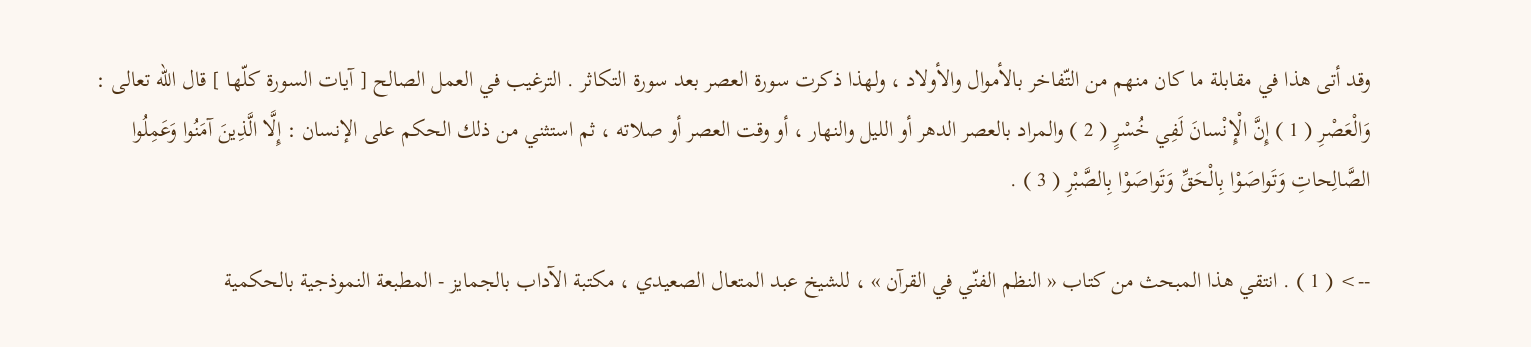وقد أتى هذا في مقابلة ما كان منهم من التّفاخر بالأموال والأولاد ، ولهذا ذكرت سورة العصر بعد سورة التكاثر . الترغيب في العمل الصالح [ آيات السورة كلّها ] قال اللّه تعالى : وَالْعَصْرِ ( 1 ) إِنَّ الْإِنْسانَ لَفِي خُسْرٍ ( 2 ) والمراد بالعصر الدهر أو الليل والنهار ، أو وقت العصر أو صلاته ، ثم استثني من ذلك الحكم على الإنسان : إِلَّا الَّذِينَ آمَنُوا وَعَمِلُوا الصَّالِحاتِ وَتَواصَوْا بِالْحَقِّ وَتَواصَوْا بِالصَّبْرِ ( 3 ) .

--> ( 1 ) . انتقي هذا المبحث من كتاب « النظم الفنّي في القرآن » ، للشيخ عبد المتعال الصعيدي ، مكتبة الآداب بالجمايز - المطبعة النموذجية بالحكمية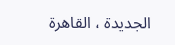الجديدة ، القاهرة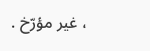، غير مؤرّخ .